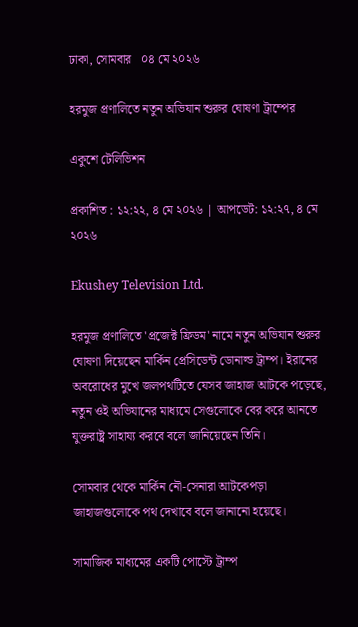ঢাকা, সোমবার   ০৪ মে ২০২৬

হরমুজ প্রণালিতে নতুন অভিযান শুরুর ঘোষণা ট্রাম্পের

একুশে টেলিভিশন

প্রকাশিত : ১২:২২, ৪ মে ২০২৬ | আপডেট: ১২:২৭, ৪ মে ২০২৬

Ekushey Television Ltd.

হরমুজ প্রণালিতে 'প্রজেক্ট ফ্রিডম' নামে নতুন অভিযান শুরুর ঘোষণা দিয়েছেন মার্কিন প্রেসিডেন্ট ডোনাল্ড ট্রাম্প। ইরানের অবরোধের মুখে জলপথটিতে যেসব জাহাজ আটকে পড়েছে, নতুন ওই অভিযানের মাধ্যমে সেগুলোকে বের করে আনতে যুক্তরাষ্ট্র সাহায্য করবে বলে জানিয়েছেন তিনি।

সোমবার থেকে মার্কিন নৌ-সেনারা আটকেপড়া জাহাজগুলোকে পথ দেখাবে বলে জানানো হয়েছে।

সামাজিক মাধ্যমের একটি পোস্টে ট্রাম্প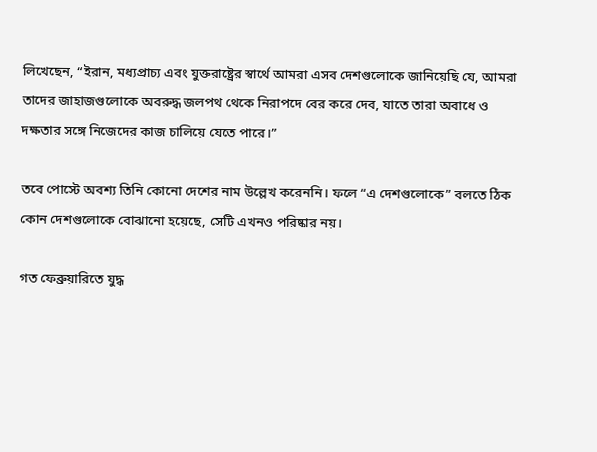লিখেছেন, “ইরান, মধ্যপ্রাচ্য এবং যুক্তরাষ্ট্রের স্বার্থে আমরা এসব দেশগুলোকে জানিয়েছি যে, আমরা তাদের জাহাজগুলোকে অবরুদ্ধ জলপথ থেকে নিরাপদে বের করে দেব, যাতে তারা অবাধে ও দক্ষতার সঙ্গে নিজেদের কাজ চালিয়ে যেতে পারে।”

তবে পোস্টে অবশ্য তিনি কোনো দেশের নাম উল্লেখ করেননি। ফলে “এ দেশগুলোকে” বলতে ঠিক কোন দেশগুলোকে বোঝানো হয়েছে, সেটি এখনও পরিষ্কার নয়।

গত ফেব্রুয়ারিতে যুদ্ধ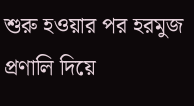শুরু হওয়ার পর হরমুজ প্রণালি দিয়ে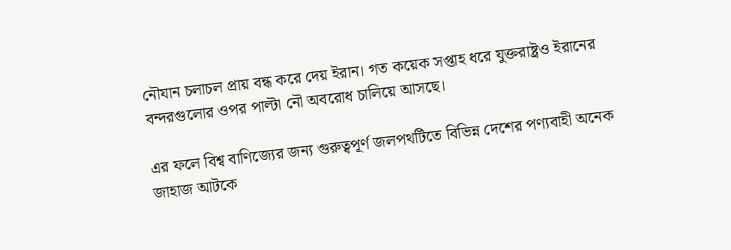নৌযান চলাচল প্রায় বন্ধ করে দেয় ইরান। গত কয়েক সপ্তাহ ধরে যুক্তরাষ্ট্রও ইরানের বন্দরগুলোর ওপর পাল্টা নৌ অবরোধ চালিয়ে আসছে।

এর ফলে বিশ্ব বাণিজ্যের জন্য গুরুত্বপূর্ণ জলপথটিতে বিভিন্ন দেশের পণ্যবাহী অনেক জাহাজ আটকে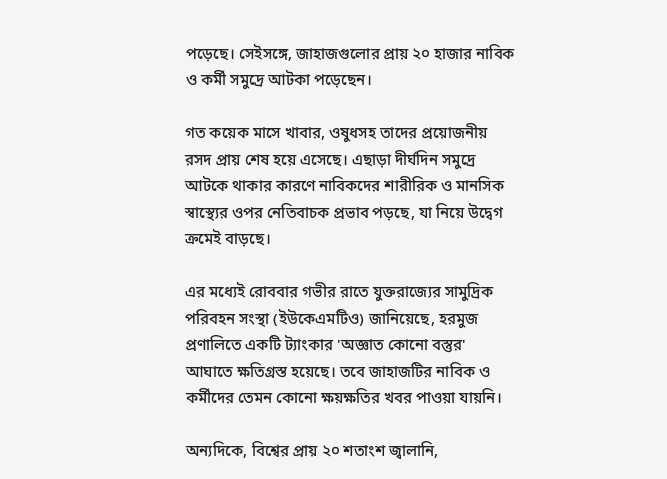পড়েছে। সেইসঙ্গে, জাহাজগুলোর প্রায় ২০ হাজার নাবিক ও কর্মী সমুদ্রে আটকা পড়েছেন।

গত কয়েক মাসে খাবার, ওষুধসহ তাদের প্রয়োজনীয় রসদ প্রায় শেষ হয়ে এসেছে। এছাড়া দীর্ঘদিন সমুদ্রে আটকে থাকার কারণে নাবিকদের শারীরিক ও মানসিক স্বাস্থ্যের ওপর নেতিবাচক প্রভাব পড়ছে, যা নিয়ে উদ্বেগ ক্রমেই বাড়ছে।

এর মধ্যেই রোববার গভীর রাতে যুক্তরাজ্যের সামুদ্রিক পরিবহন সংস্থা (ইউকেএমটিও) জানিয়েছে, হরমুজ প্রণালিতে একটি ট্যাংকার 'অজ্ঞাত কোনো বস্তুর' আঘাতে ক্ষতিগ্রস্ত হয়েছে। তবে জাহাজটির নাবিক ও কর্মীদের তেমন কোনো ক্ষয়ক্ষতির খবর পাওয়া যায়নি।

অন্যদিকে, বিশ্বের প্রায় ২০ শতাংশ জ্বালানি,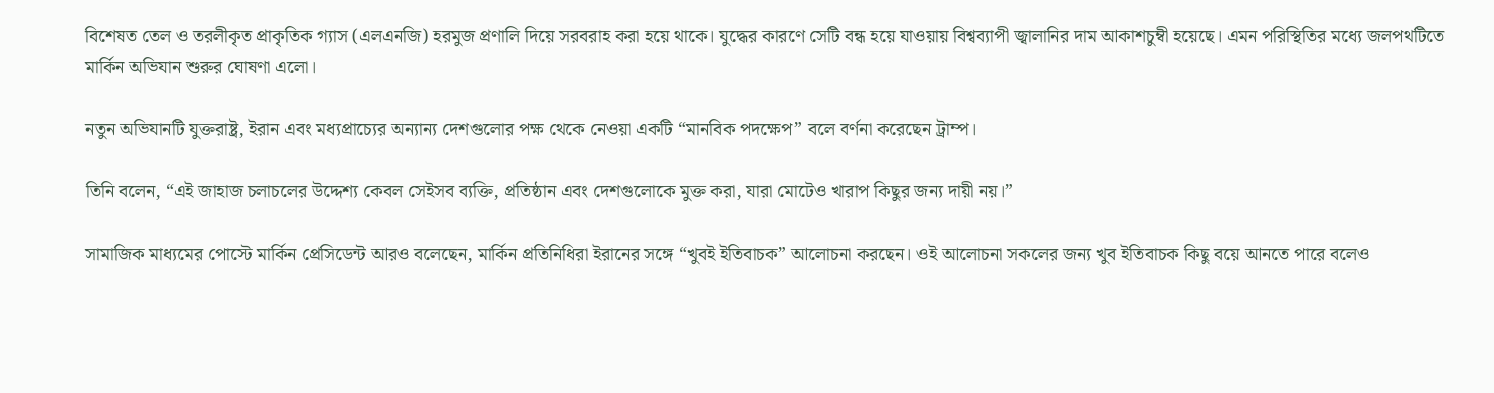বিশেষত তেল ও তরলীকৃত প্রাকৃতিক গ্যাস (এলএনজি) হরমুজ প্রণালি দিয়ে সরবরাহ করা হয়ে থাকে। যুদ্ধের কারণে সেটি বন্ধ হয়ে যাওয়ায় বিশ্বব্যাপী জ্বালানির দাম আকাশচুম্বী হয়েছে। এমন পরিস্থিতির মধ্যে জলপথটিতে মার্কিন অভিযান শুরুর ঘোষণা এলো।

নতুন অভিযানটি যুক্তরাষ্ট্র, ইরান এবং মধ্যপ্রাচ্যের অন্যান্য দেশগুলোর পক্ষ থেকে নেওয়া একটি “মানবিক পদক্ষেপ” বলে বর্ণনা করেছেন ট্রাম্প।

তিনি বলেন, “এই জাহাজ চলাচলের উদ্দেশ্য কেবল সেইসব ব্যক্তি, প্রতিষ্ঠান এবং দেশগুলোকে মুক্ত করা, যারা মোটেও খারাপ কিছুর জন্য দায়ী নয়।”

সামাজিক মাধ্যমের পোস্টে মার্কিন প্রেসিডেন্ট আরও বলেছেন, মার্কিন প্রতিনিধিরা ইরানের সঙ্গে “খুবই ইতিবাচক” আলোচনা করছেন। ওই আলোচনা সকলের জন্য খুব ইতিবাচক কিছু বয়ে আনতে পারে বলেও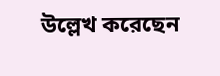উল্লেখ করেছেন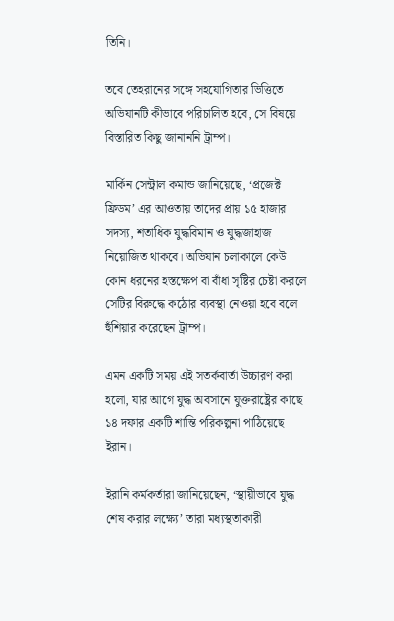তিনি।

তবে তেহরানের সঙ্গে সহযোগিতার ভিত্তিতে অভিযানটি কীভাবে পরিচালিত হবে, সে বিষয়ে বিস্তারিত কিছু জানাননি ট্রাম্প।

মার্কিন সেন্ট্রাল কমান্ড জানিয়েছে, ‘প্রজেক্ট ফ্রিডম’ এর আওতায় তাদের প্রায় ১৫ হাজার সদস্য, শতাধিক যুদ্ধবিমান ও যুদ্ধজাহাজ নিয়োজিত থাকবে। অভিযান চলাকালে কেউ কোন ধরনের হস্তক্ষেপ বা বাঁধা সৃষ্টির চেষ্টা করলে সেটির বিরুদ্ধে কঠোর ব্যবস্থা নেওয়া হবে বলে হুঁশিয়ার করেছেন ট্রাম্প।

এমন একটি সময় এই সতর্কবার্তা উচ্চারণ করা হলো, যার আগে যুদ্ধ অবসানে যুক্তরাষ্ট্রের কাছে ১৪ দফার একটি শান্তি পরিকল্পনা পাঠিয়েছে ইরান।

ইরানি কর্মকর্তারা জানিয়েছেন, ‘স্থায়ীভাবে যুদ্ধ শেষ করার লক্ষ্যে’ তারা মধ্যস্থতাকারী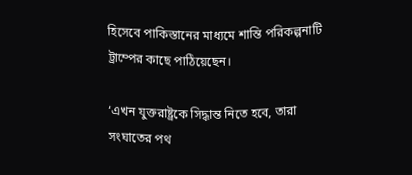হিসেবে পাকিস্তানের মাধ্যমে শান্তি পরিকল্পনাটি ট্রাম্পের কাছে পাঠিয়েছেন।

‘এখন যুক্তরাষ্ট্রকে সিদ্ধান্ত নিতে হবে, তারা সংঘাতের পথ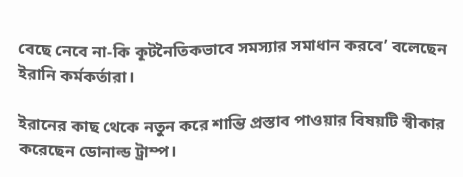বেছে নেবে না-কি কূটনৈতিকভাবে সমস্যার সমাধান করবে’ বলেছেন ইরানি কর্মকর্তারা।

ইরানের কাছ থেকে নতুন করে শান্তি প্রস্তাব পাওয়ার বিষয়টি স্বীকার করেছেন ডোনাল্ড ট্রাম্প।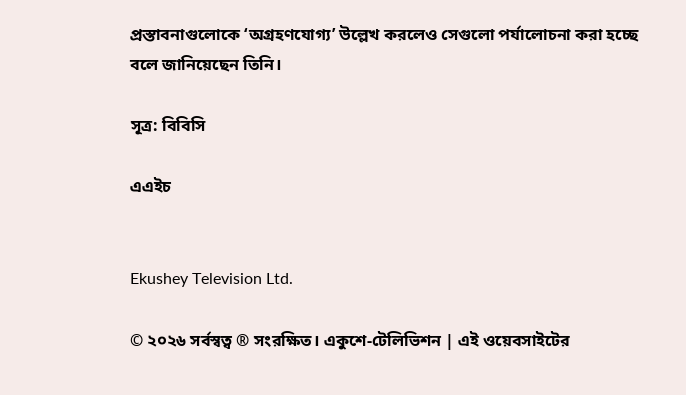প্রস্তাবনাগুলোকে ‘অগ্রহণযোগ্য’ উল্লেখ করলেও সেগুলো পর্যালোচনা করা হচ্ছে বলে জানিয়েছেন তিনি।

সূত্র: বিবিসি

এএইচ


Ekushey Television Ltd.

© ২০২৬ সর্বস্বত্ব ® সংরক্ষিত। একুশে-টেলিভিশন | এই ওয়েবসাইটের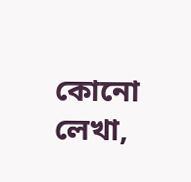কোনো লেখা,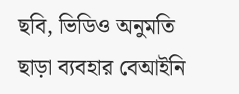ছবি, ভিডিও অনুমতি ছাড়া ব্যবহার বেআইনি